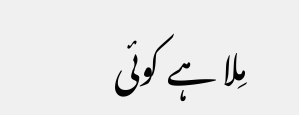مِلا ہے کوئی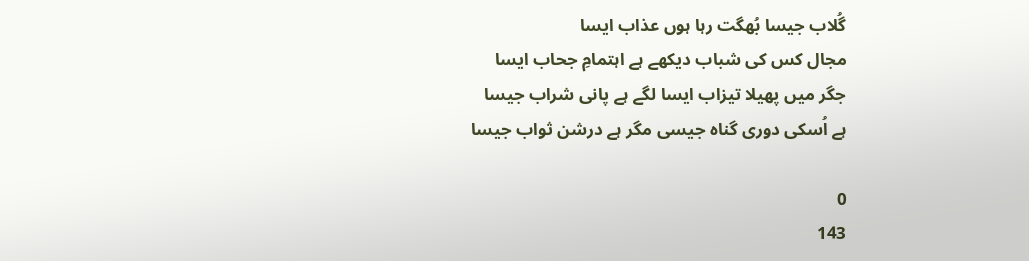گُلاب جیسا بُھگت رہا ہوں عذاب ایسا
مجال کس کی شباب دیکھے ہے اہتمامِ جحاب ایسا
جگر میں پھیلا تیزاب ایسا لگے ہے پانی شراب جیسا
ہے اُسکی دوری گناہ جیسی مگر ہے درشن ثواب جیسا

0
143